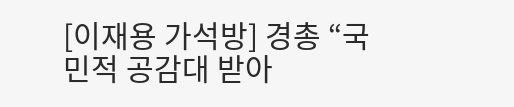[이재용 가석방] 경총 “국민적 공감대 받아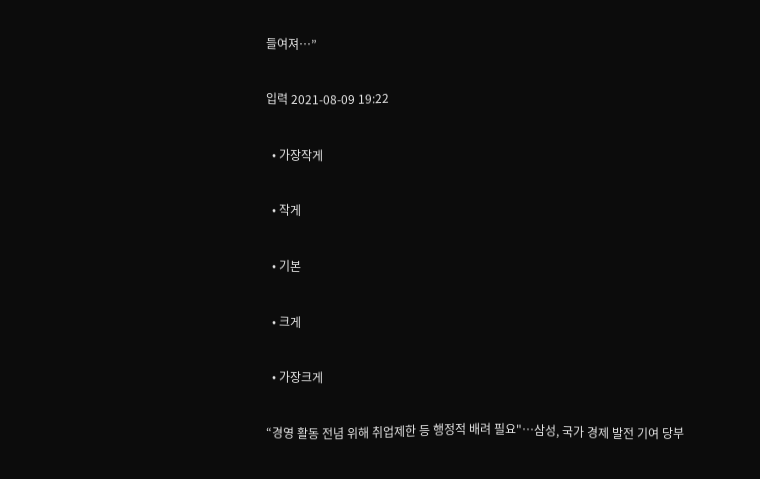들여져…”

입력 2021-08-09 19:22

  • 가장작게

  • 작게

  • 기본

  • 크게

  • 가장크게

“경영 활동 전념 위해 취업제한 등 행정적 배려 필요"…삼성, 국가 경제 발전 기여 당부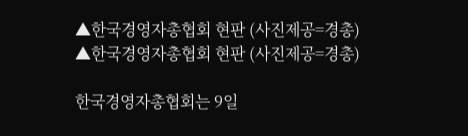▲한국경영자총협회 현판 (사진제공=경총)
▲한국경영자총협회 현판 (사진제공=경총)

한국경영자총협회는 9일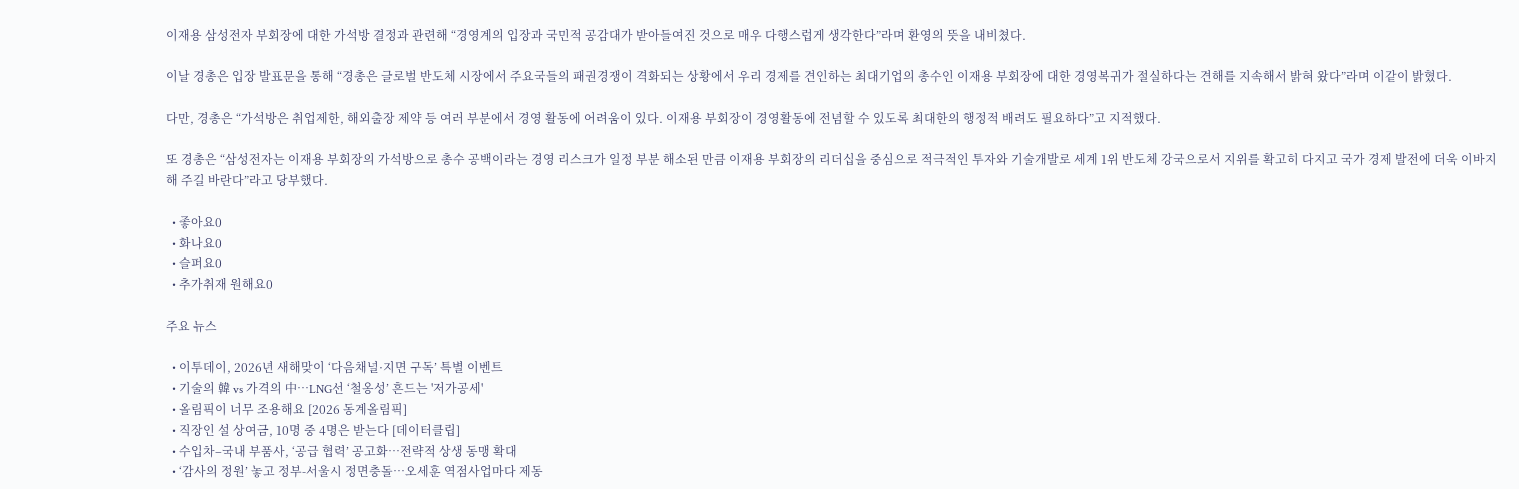이재용 삼성전자 부회장에 대한 가석방 결정과 관련해 “경영계의 입장과 국민적 공감대가 받아들여진 것으로 매우 다행스럽게 생각한다”라며 환영의 뜻을 내비쳤다.

이날 경총은 입장 발표문을 통해 “경총은 글로벌 반도체 시장에서 주요국들의 패권경쟁이 격화되는 상황에서 우리 경제를 견인하는 최대기업의 총수인 이재용 부회장에 대한 경영복귀가 절실하다는 견해를 지속해서 밝혀 왔다”라며 이같이 밝혔다.

다만, 경총은 “가석방은 취업제한, 해외출장 제약 등 여러 부분에서 경영 활동에 어려움이 있다. 이재용 부회장이 경영활동에 전념할 수 있도록 최대한의 행정적 배려도 필요하다”고 지적했다.

또 경총은 “삼성전자는 이재용 부회장의 가석방으로 총수 공백이라는 경영 리스크가 일정 부분 해소된 만큼 이재용 부회장의 리더십을 중심으로 적극적인 투자와 기술개발로 세계 1위 반도체 강국으로서 지위를 확고히 다지고 국가 경제 발전에 더욱 이바지해 주길 바란다”라고 당부했다.

  • 좋아요0
  • 화나요0
  • 슬퍼요0
  • 추가취재 원해요0

주요 뉴스

  • 이투데이, 2026년 새해맞이 ‘다음채널·지면 구독’ 특별 이벤트
  • 기술의 韓 vs 가격의 中…LNG선 ‘철옹성’ 흔드는 '저가공세'
  • 올림픽이 너무 조용해요 [2026 동계올림픽]
  • 직장인 설 상여금, 10명 중 4명은 받는다 [데이터클립]
  • 수입차–국내 부품사, ‘공급 협력’ 공고화…전략적 상생 동맹 확대
  • ‘감사의 정원’ 놓고 정부-서울시 정면충돌…오세훈 역점사업마다 제동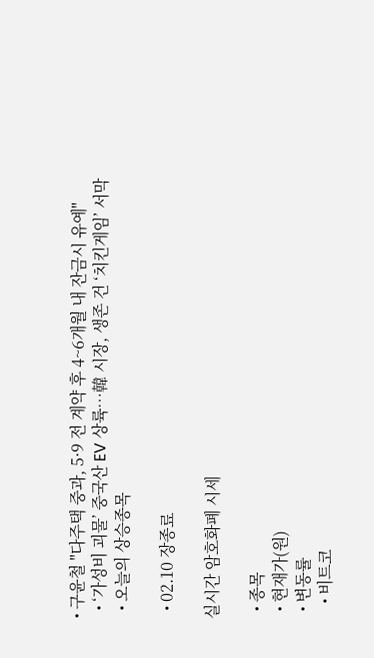• 구윤철 "다주택 중과, 5·9 전 계약 후 4~6개월 내 잔금시 유예"
  • ‘가성비 괴물’ 중국산 EV 상륙…韓 시장, 생존 건 ‘치킨게임’ 서막
  • 오늘의 상승종목

  • 02.10 장종료

실시간 암호화폐 시세

  • 종목
  • 현재가(원)
  • 변동률
    • 비트코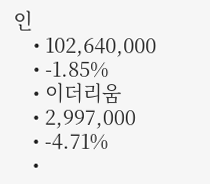인
    • 102,640,000
    • -1.85%
    • 이더리움
    • 2,997,000
    • -4.71%
    •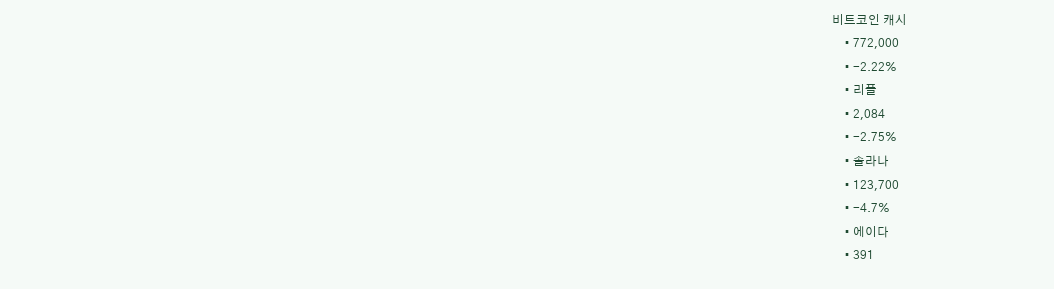비트코인 캐시
    • 772,000
    • -2.22%
    • 리플
    • 2,084
    • -2.75%
    • 솔라나
    • 123,700
    • -4.7%
    • 에이다
    • 391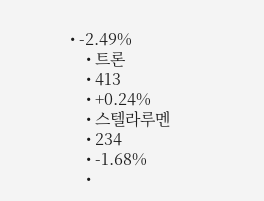• -2.49%
    • 트론
    • 413
    • +0.24%
    • 스텔라루멘
    • 234
    • -1.68%
    •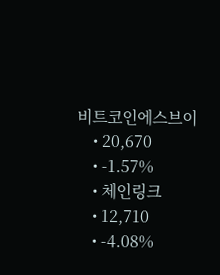비트코인에스브이
    • 20,670
    • -1.57%
    • 체인링크
    • 12,710
    • -4.08%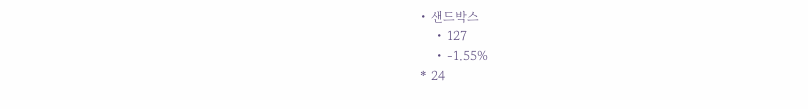• 샌드박스
    • 127
    • -1.55%
* 24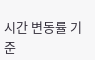시간 변동률 기준